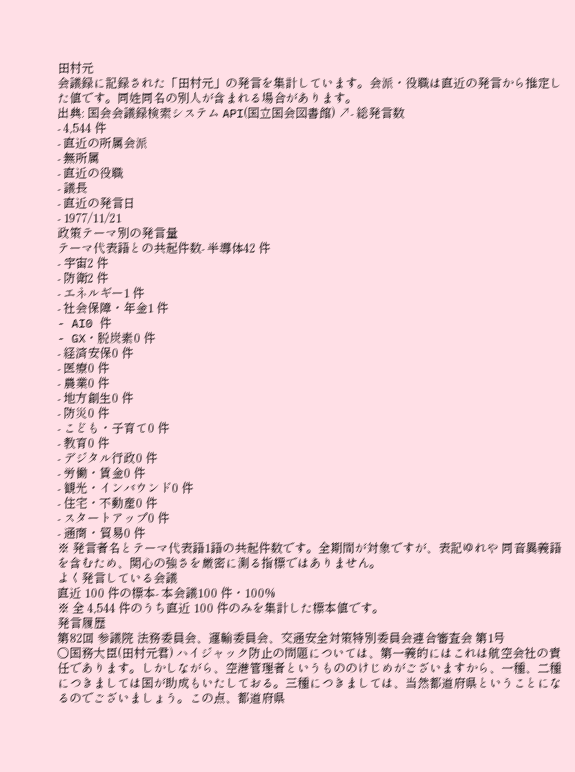田村元
会議録に記録された「田村元」の発言を集計しています。会派・役職は直近の発言から推定した値です。同姓同名の別人が含まれる場合があります。
出典: 国会会議録検索システム API(国立国会図書館) ↗- 総発言数
- 4,544 件
- 直近の所属会派
- 無所属
- 直近の役職
- 議長
- 直近の発言日
- 1977/11/21
政策テーマ別の発言量
テーマ代表語との共起件数- 半導体42 件
- 宇宙2 件
- 防衛2 件
- エネルギー1 件
- 社会保障・年金1 件
- AI0 件
- GX・脱炭素0 件
- 経済安保0 件
- 医療0 件
- 農業0 件
- 地方創生0 件
- 防災0 件
- こども・子育て0 件
- 教育0 件
- デジタル行政0 件
- 労働・賃金0 件
- 観光・インバウンド0 件
- 住宅・不動産0 件
- スタートアップ0 件
- 通商・貿易0 件
※ 発言者名とテーマ代表語1語の共起件数です。全期間が対象ですが、表記ゆれや 同音異義語を含むため、関心の強さを厳密に測る指標ではありません。
よく発言している会議
直近 100 件の標本- 本会議100 件・100%
※ 全 4,544 件のうち直近 100 件のみを集計した標本値です。
発言履歴
第82回 参議院 法務委員会、運輸委員会、交通安全対策特別委員会連合審査会 第1号
○国務大臣(田村元君) ハイジャック防止の問題については、第一義的にはこれは航空会社の責任であります。しかしながら、空港管理者というもののけじめがございますから、一種、二種につきましては国が助成もいたしておる。三種につきましては、当然都道府県ということになるのでございましょう。この点、都道府県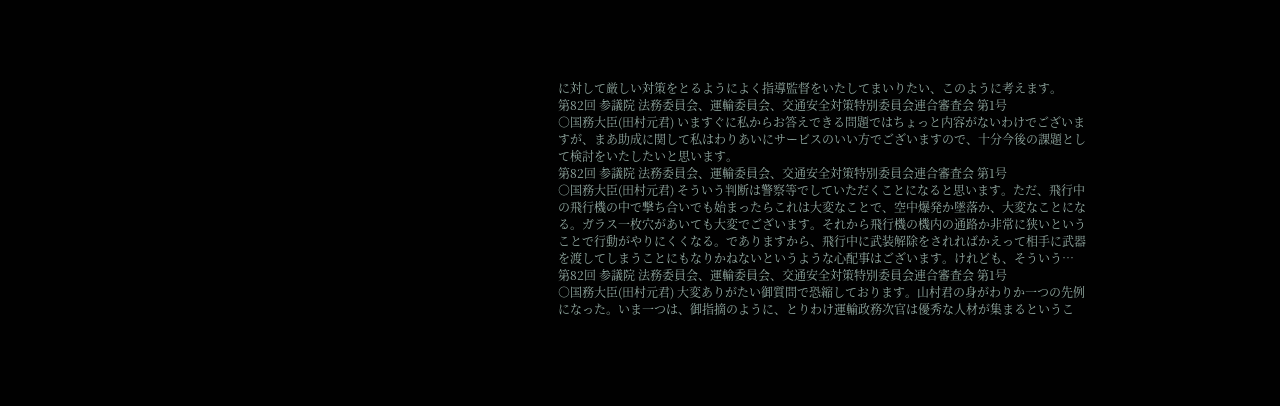に対して厳しい対策をとるようによく指導監督をいたしてまいりたい、このように考えます。
第82回 参議院 法務委員会、運輸委員会、交通安全対策特別委員会連合審査会 第1号
○国務大臣(田村元君) いますぐに私からお答えできる問題ではちょっと内容がないわけでございますが、まあ助成に関して私はわりあいにサービスのいい方でございますので、十分今後の課題として検討をいたしたいと思います。
第82回 参議院 法務委員会、運輸委員会、交通安全対策特別委員会連合審査会 第1号
○国務大臣(田村元君) そういう判断は警察等でしていただくことになると思います。ただ、飛行中の飛行機の中で撃ち合いでも始まったらこれは大変なことで、空中爆発か墜落か、大変なことになる。ガラス一枚穴があいても大変でございます。それから飛行機の機内の通路か非常に狭いということで行動がやりにくくなる。でありますから、飛行中に武装解除をされればかえって相手に武器を渡してしまうことにもなりかねないというような心配事はございます。けれども、そういう…
第82回 参議院 法務委員会、運輸委員会、交通安全対策特別委員会連合審査会 第1号
○国務大臣(田村元君) 大変ありがたい御質問で恐縮しております。山村君の身がわりか一つの先例になった。いま一つは、御指摘のように、とりわけ運輸政務次官は優秀な人材が集まるというこ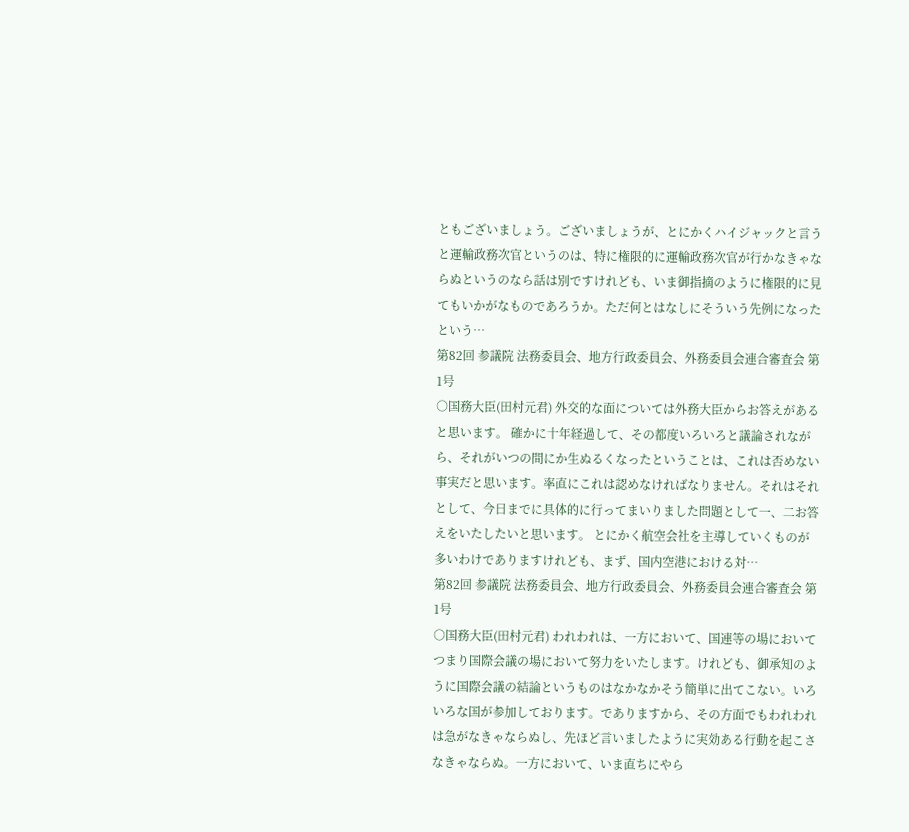ともございましょう。ございましょうが、とにかくハイジャックと言うと運輸政務次官というのは、特に権限的に運輸政務次官が行かなきゃならぬというのなら話は別ですけれども、いま御指摘のように権限的に見てもいかがなものであろうか。ただ何とはなしにそういう先例になったという…
第82回 参議院 法務委員会、地方行政委員会、外務委員会連合審査会 第1号
○国務大臣(田村元君) 外交的な面については外務大臣からお答えがあると思います。 確かに十年経過して、その都度いろいろと議論されながら、それがいつの間にか生ぬるくなったということは、これは否めない事実だと思います。率直にこれは認めなければなりません。それはそれとして、今日までに具体的に行ってまいりました問題として一、二お答えをいたしたいと思います。 とにかく航空会社を主導していくものが多いわけでありますけれども、まず、国内空港における対…
第82回 参議院 法務委員会、地方行政委員会、外務委員会連合審査会 第1号
○国務大臣(田村元君) われわれは、一方において、国連等の場においてつまり国際会議の場において努力をいたします。けれども、御承知のように国際会議の結論というものはなかなかそう簡単に出てこない。いろいろな国が参加しております。でありますから、その方面でもわれわれは急がなきゃならぬし、先ほど言いましたように実効ある行動を起こさなきゃならぬ。一方において、いま直ちにやら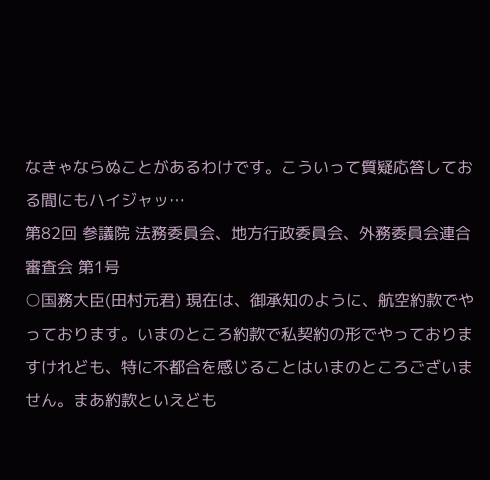なきゃならぬことがあるわけです。こういって質疑応答しておる間にもハイジャッ…
第82回 参議院 法務委員会、地方行政委員会、外務委員会連合審査会 第1号
○国務大臣(田村元君) 現在は、御承知のように、航空約款でやっております。いまのところ約款で私契約の形でやっておりますけれども、特に不都合を感じることはいまのところございません。まあ約款といえども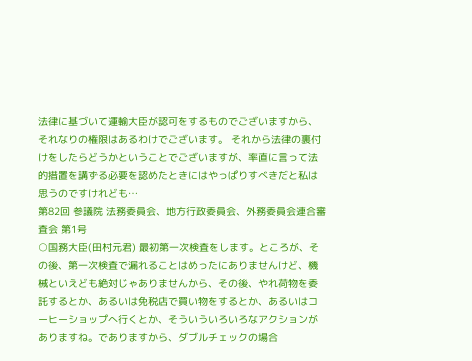法律に基づいて運輸大臣が認可をするものでございますから、それなりの権限はあるわけでございます。 それから法律の裏付けをしたらどうかということでございますが、率直に言って法的措置を講ずる必要を認めたときにはやっぱりすべきだと私は思うのですけれども…
第82回 参議院 法務委員会、地方行政委員会、外務委員会連合審査会 第1号
○国務大臣(田村元君) 最初第一次検査をします。ところが、その後、第一次検査で漏れることはめったにありませんけど、機械といえども絶対じゃありませんから、その後、やれ荷物を委託するとか、あるいは免税店で買い物をするとか、あるいはコーヒーショップへ行くとか、そういういろいろなアクションがありますね。でありますから、ダブルチェックの場合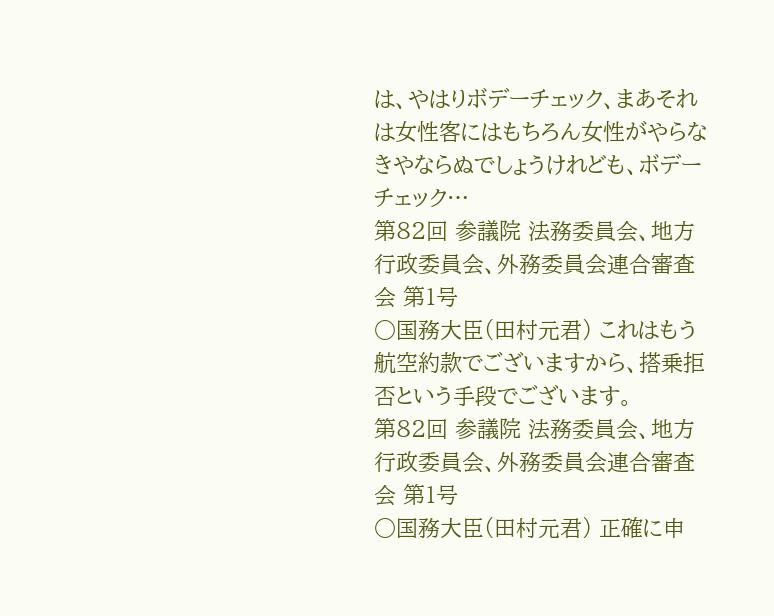は、やはりボデーチェック、まあそれは女性客にはもちろん女性がやらなきやならぬでしょうけれども、ボデーチェック…
第82回 参議院 法務委員会、地方行政委員会、外務委員会連合審査会 第1号
○国務大臣(田村元君) これはもう航空約款でございますから、搭乗拒否という手段でございます。
第82回 参議院 法務委員会、地方行政委員会、外務委員会連合審査会 第1号
○国務大臣(田村元君) 正確に申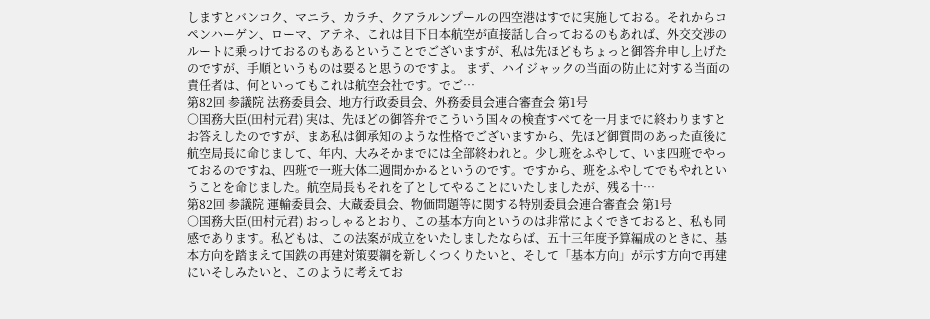しますとバンコク、マニラ、カラチ、クアラルンプールの四空港はすでに実施しておる。それからコペンハーゲン、ローマ、アテネ、これは目下日本航空が直接話し合っておるのもあれば、外交交渉のルートに乗っけておるのもあるということでございますが、私は先ほどもちょっと御答弁申し上げたのですが、手順というものは要ると思うのですよ。 まず、ハイジャックの当面の防止に対する当面の責任者は、何といってもこれは航空会社です。でご…
第82回 参議院 法務委員会、地方行政委員会、外務委員会連合審査会 第1号
○国務大臣(田村元君) 実は、先ほどの御答弁でこういう国々の検査すべてを一月までに終わりますとお答えしたのですが、まあ私は御承知のような性格でございますから、先ほど御質問のあった直後に航空局長に命じまして、年内、大みそかまでには全部終われと。少し班をふやして、いま四班でやっておるのですね、四班で一班大体二週間かかるというのです。ですから、班をふやしてでもやれということを命じました。航空局長もそれを了としてやることにいたしましたが、残る十…
第82回 参議院 運輸委員会、大蔵委員会、物価問題等に関する特別委員会連合審査会 第1号
○国務大臣(田村元君) おっしゃるとおり、この基本方向というのは非常によくできておると、私も同感であります。私どもは、この法案が成立をいたしましたならば、五十三年度予算編成のときに、基本方向を踏まえて国鉄の再建対策要綱を新しくつくりたいと、そして「基本方向」が示す方向で再建にいそしみたいと、このように考えてお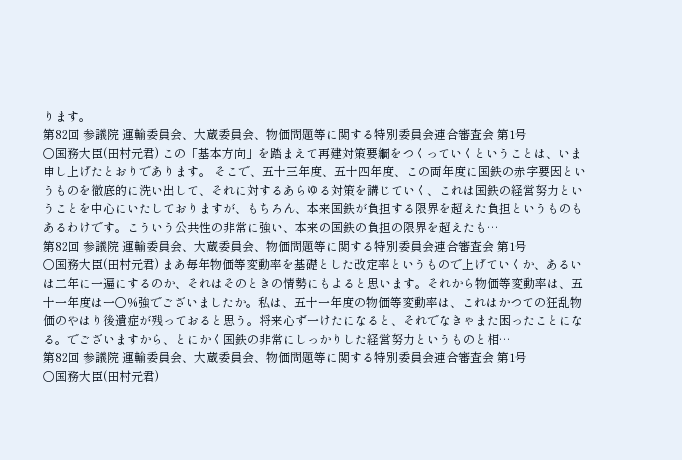ります。
第82回 参議院 運輸委員会、大蔵委員会、物価問題等に関する特別委員会連合審査会 第1号
○国務大臣(田村元君) この「基本方向」を踏まえて再建対策要綱をつくっていくということは、いま申し上げたとおりであります。 そこで、五十三年度、五十四年度、この両年度に国鉄の赤字要因というものを徹底的に洗い出して、それに対するあらゆる対策を講じていく、これは国鉄の経営努力ということを中心にいたしておりますが、もちろん、本来国鉄が負担する限界を超えた負担というものもあるわけです。こういう公共性の非常に強い、本来の国鉄の負担の限界を超えたも…
第82回 参議院 運輸委員会、大蔵委員会、物価問題等に関する特別委員会連合審査会 第1号
○国務大臣(田村元君) まあ毎年物価等変動率を基礎とした改定率というもので上げていくか、あるいは二年に一遍にするのか、それはそのときの情勢にもよると思います。それから物価等変動率は、五十一年度は一〇%強でございましたか。私は、五十一年度の物価等変動率は、これはかつての狂乱物価のやはり後遺症が残っておると思う。将来心ず一けたになると、それでなきゃまた困ったことになる。でございますから、とにかく国鉄の非常にしっかりした経営努力というものと相…
第82回 参議院 運輸委員会、大蔵委員会、物価問題等に関する特別委員会連合審査会 第1号
○国務大臣(田村元君)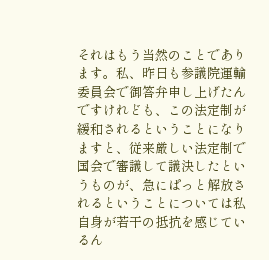それはもう当然のことであります。私、昨日も参議院運輸委員会で御答弁申し上げたんですけれども、この法定制が緩和されるということになりますと、従来厳しい法定制で国会で審議して議決したというものが、急にぱっと解放されるということについては私自身が若干の抵抗を感じているん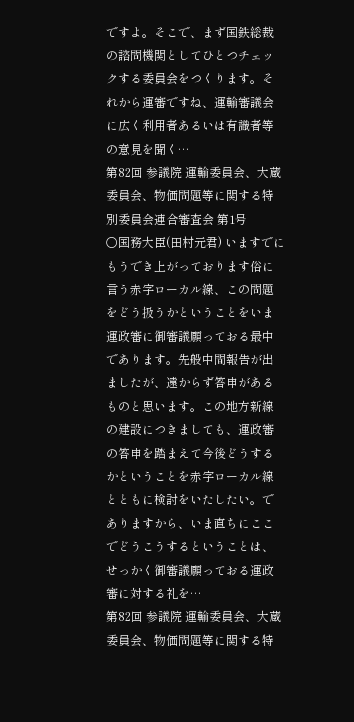ですよ。そこで、まず国鉄総裁の諮問機関としてひとつチェックする委員会をつくります。それから運審ですね、運輸審議会に広く利用者あるいは有識者等の意見を聞く…
第82回 参議院 運輸委員会、大蔵委員会、物価問題等に関する特別委員会連合審査会 第1号
○国務大臣(田村元君) いますでにもうでき上がっております俗に言う赤字ローカル線、この問題をどう扱うかということをいま運政審に御審議願っておる最中であります。先般中間報告が出ましたが、遠からず答申があるものと思います。この地方新線の建設につきましても、運政審の答申を踏まえて今後どうするかということを赤字ローカル線とともに検討をいたしたい。でありますから、いま直ちにここでどうこうするということは、せっかく御審議願っておる運政審に対する礼を…
第82回 参議院 運輸委員会、大蔵委員会、物価問題等に関する特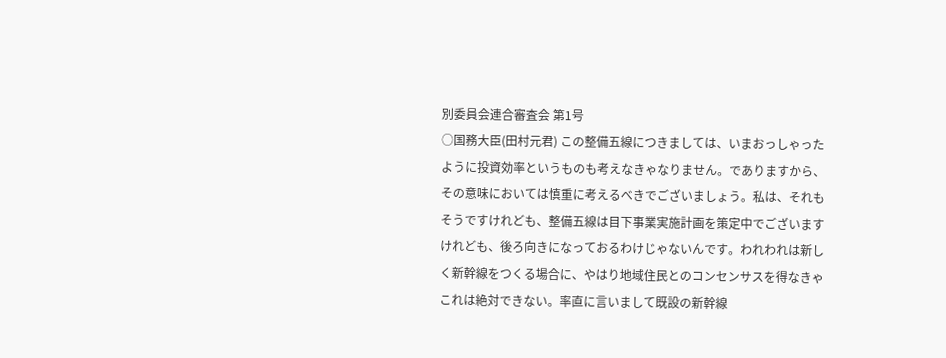別委員会連合審査会 第1号
○国務大臣(田村元君) この整備五線につきましては、いまおっしゃったように投資効率というものも考えなきゃなりません。でありますから、その意味においては慎重に考えるべきでございましょう。私は、それもそうですけれども、整備五線は目下事業実施計画を策定中でございますけれども、後ろ向きになっておるわけじゃないんです。われわれは新しく新幹線をつくる場合に、やはり地域住民とのコンセンサスを得なきゃこれは絶対できない。率直に言いまして既設の新幹線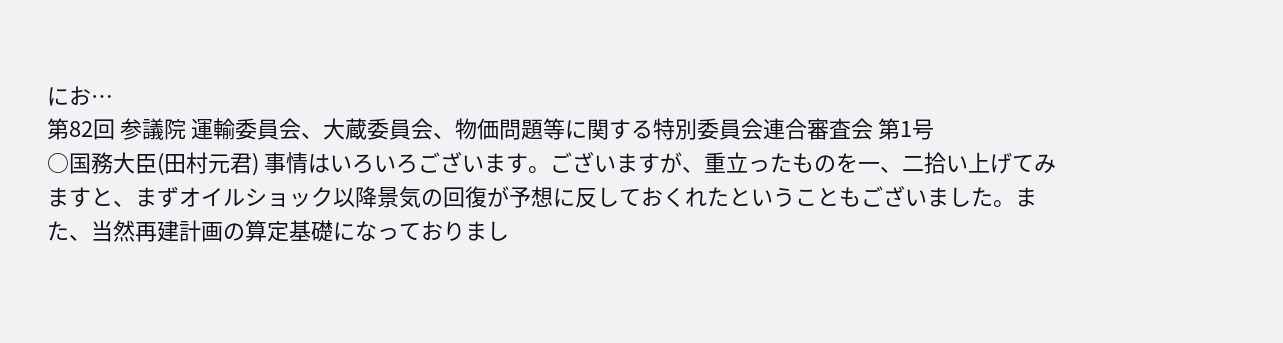にお…
第82回 参議院 運輸委員会、大蔵委員会、物価問題等に関する特別委員会連合審査会 第1号
○国務大臣(田村元君) 事情はいろいろございます。ございますが、重立ったものを一、二拾い上げてみますと、まずオイルショック以降景気の回復が予想に反しておくれたということもございました。また、当然再建計画の算定基礎になっておりまし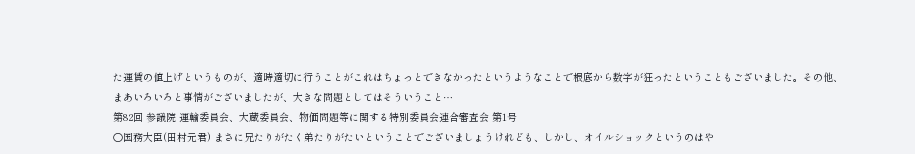た運賃の値上げというものが、適時適切に行うことがこれはちょっとできなかったというようなことで根底から数字が狂ったということもございました。その他、まあいろいろと事情がございましたが、大きな問題としてはそういうこと…
第82回 参議院 運輸委員会、大蔵委員会、物価問題等に関する特別委員会連合審査会 第1号
○国務大臣(田村元君) まさに兄たりがたく弟たりがたいということでございましょうけれども、しかし、オイルショックというのはや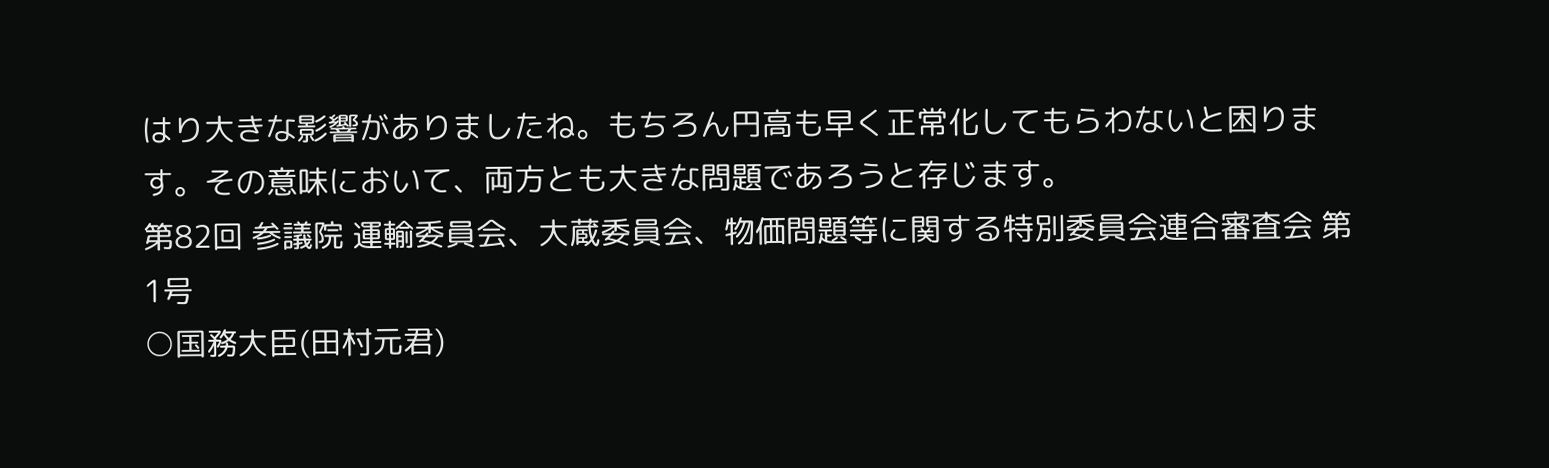はり大きな影響がありましたね。もちろん円高も早く正常化してもらわないと困ります。その意味において、両方とも大きな問題であろうと存じます。
第82回 参議院 運輸委員会、大蔵委員会、物価問題等に関する特別委員会連合審査会 第1号
○国務大臣(田村元君)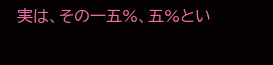実は、その一五%、五%とい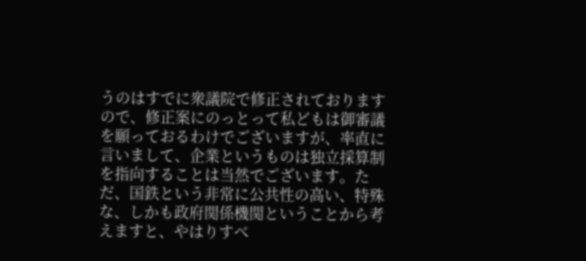うのはすでに衆議院で修正されておりますので、修正案にのっとって私どもは御審議を願っておるわけでございますが、率直に言いまして、企業というものは独立採算制を指向することは当然でございます。ただ、国鉄という非常に公共性の高い、特殊な、しかも政府関係機関ということから考えますと、やはりすべ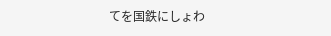てを国鉄にしょわ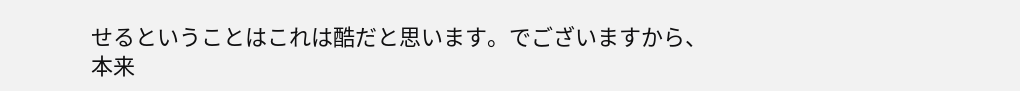せるということはこれは酷だと思います。でございますから、本来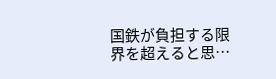国鉄が負担する限界を超えると思…